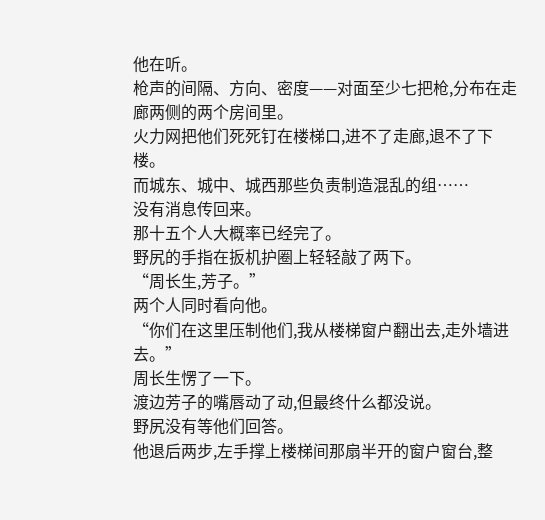他在听。
枪声的间隔、方向、密度——对面至少七把枪,分布在走廊两侧的两个房间里。
火力网把他们死死钉在楼梯口,进不了走廊,退不了下楼。
而城东、城中、城西那些负责制造混乱的组……
没有消息传回来。
那十五个人大概率已经完了。
野尻的手指在扳机护圈上轻轻敲了两下。
“周长生,芳子。”
两个人同时看向他。
“你们在这里压制他们,我从楼梯窗户翻出去,走外墙进去。”
周长生愣了一下。
渡边芳子的嘴唇动了动,但最终什么都没说。
野尻没有等他们回答。
他退后两步,左手撑上楼梯间那扇半开的窗户窗台,整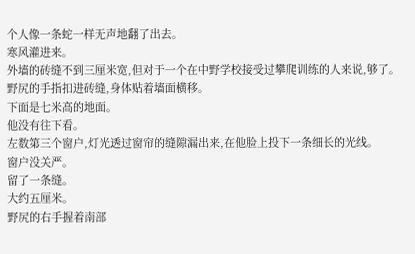个人像一条蛇一样无声地翻了出去。
寒风灌进来。
外墙的砖缝不到三厘米宽,但对于一个在中野学校接受过攀爬训练的人来说,够了。
野尻的手指扣进砖缝,身体贴着墙面横移。
下面是七米高的地面。
他没有往下看。
左数第三个窗户,灯光透过窗帘的缝隙漏出来,在他脸上投下一条细长的光线。
窗户没关严。
留了一条缝。
大约五厘米。
野尻的右手握着南部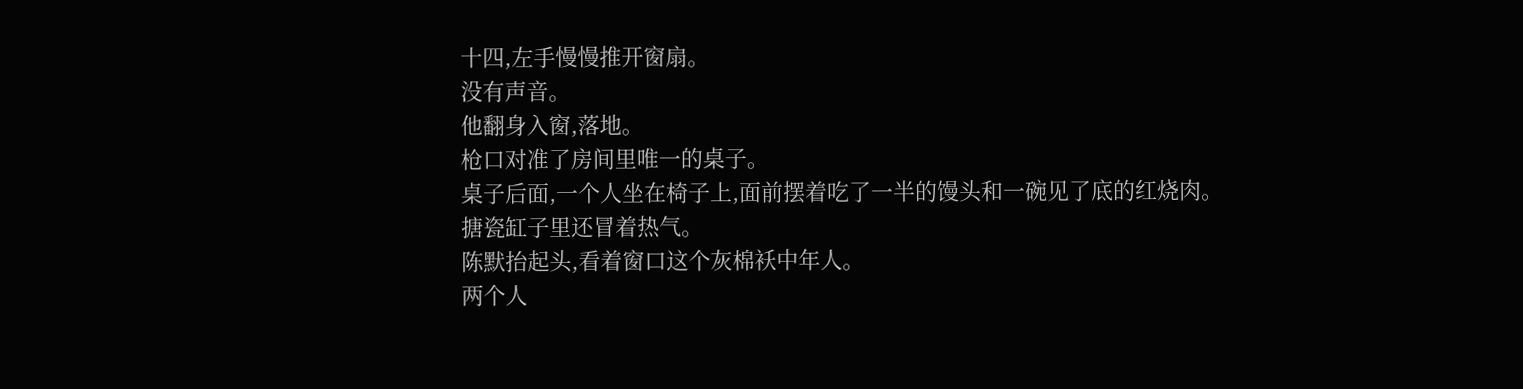十四,左手慢慢推开窗扇。
没有声音。
他翻身入窗,落地。
枪口对准了房间里唯一的桌子。
桌子后面,一个人坐在椅子上,面前摆着吃了一半的馒头和一碗见了底的红烧肉。
搪瓷缸子里还冒着热气。
陈默抬起头,看着窗口这个灰棉袄中年人。
两个人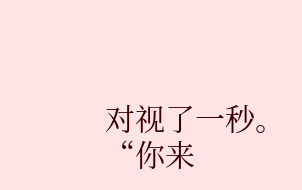对视了一秒。
“你来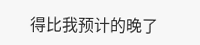得比我预计的晚了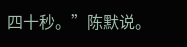四十秒。”陈默说。